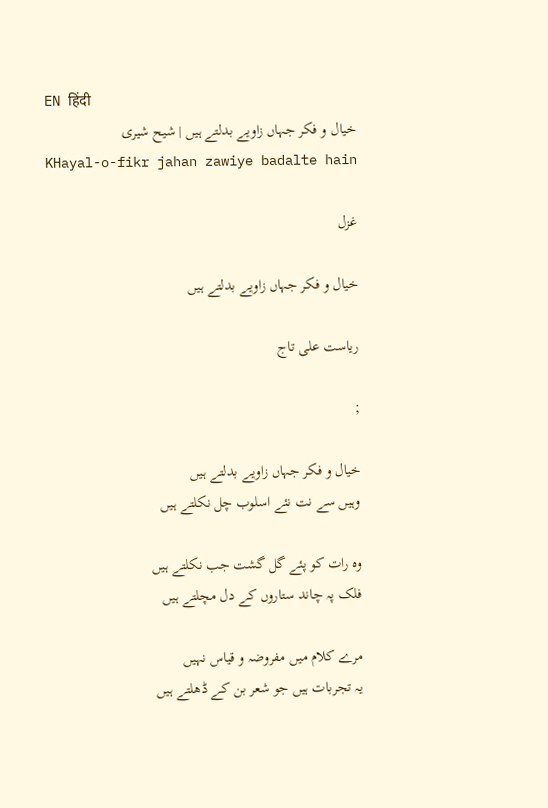EN हिंदी
خیال و فکر جہاں زاویے بدلتے ہیں | شیح شیری
KHayal-o-fikr jahan zawiye badalte hain

غزل

خیال و فکر جہاں زاویے بدلتے ہیں

ریاست علی تاج

;

خیال و فکر جہاں زاویے بدلتے ہیں
وہیں سے نت نئے اسلوب چل نکلتے ہیں

وہ رات کو پئے گل گشت جب نکلتے ہیں
فلک پہ چاند ستاروں کے دل مچلتے ہیں

مرے کلام میں مفروضہ‌‌ و قیاس نہیں
یہ تجربات ہیں جو شعر بن کے ڈھلتے ہیں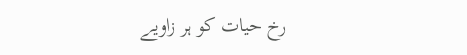رخ حیات کو ہر زاویے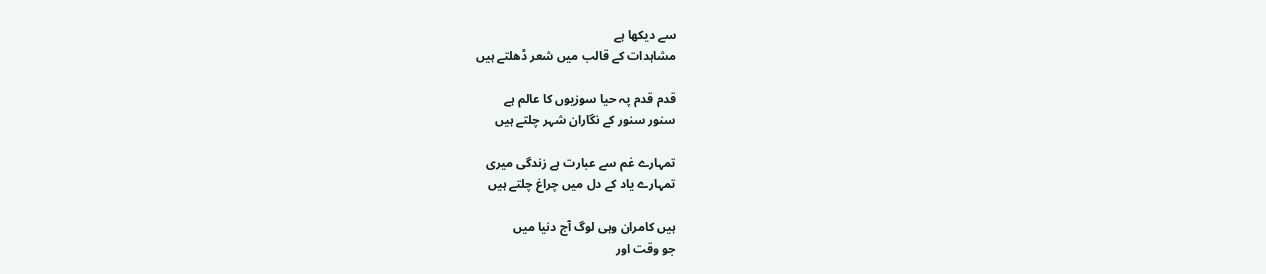سے دیکھا ہے
مشاہدات کے قالب میں شعر ڈھلتے ہیں

قدم قدم پہ حیا سوزیوں کا عالم ہے
سنور سنور کے نگاران شہر چلتے ہیں

تمہارے غم سے عبارت ہے زندگی میری
تمہارے یاد کے دل میں چراغ چلتے ہیں

ہیں کامران وہی لوگ آج دنیا میں
جو وقت اور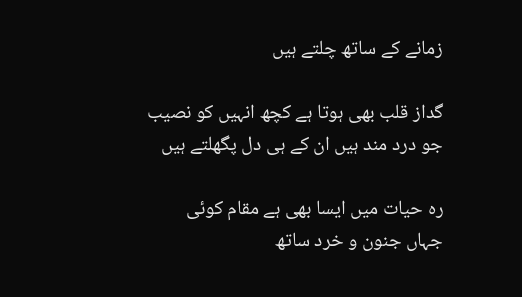زمانے کے ساتھ چلتے ہیں

گداز قلب بھی ہوتا ہے کچھ انہیں کو نصیب
جو درد مند ہیں ان کے ہی دل پگھلتے ہیں

رہ حیات میں ایسا بھی ہے مقام کوئی
جہاں جنون و خرد ساتھ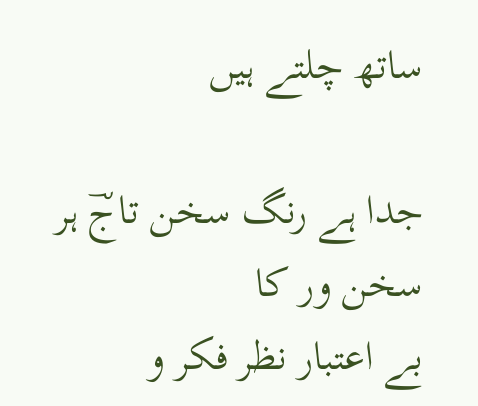ساتھ چلتے ہیں

جدا ہے رنگ سخن تاجؔ ہر سخن ور کا
بے اعتبار نظر فکر و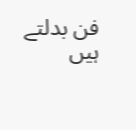فن بدلتے ہیں